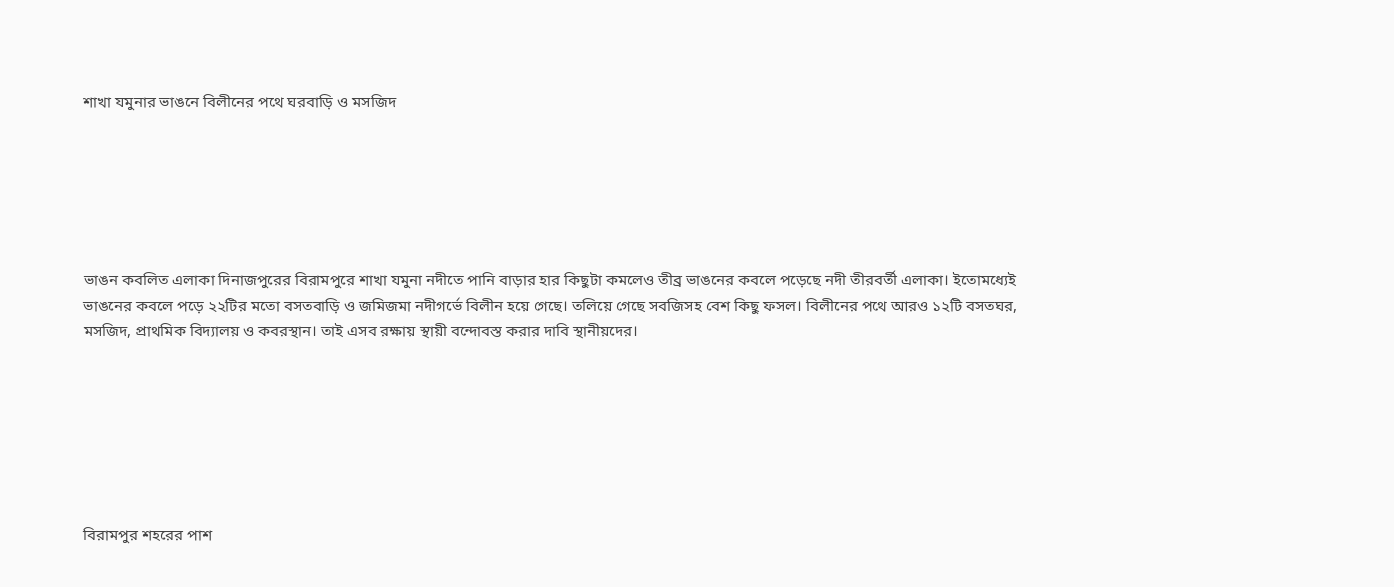শাখা যমুনার ভাঙনে বিলীনের পথে ঘরবাড়ি ও মসজিদ






ভাঙন কবলিত এলাকা দিনাজপুরের বিরামপুরে শাখা যমুনা নদীতে পানি বাড়ার হার কিছুটা কমলেও তীব্র ভাঙনের কবলে পড়েছে নদী তীরবর্তী এলাকা। ইতোমধ্যেই ভাঙনের কবলে পড়ে ২২টির মতো বসতবাড়ি ও জমিজমা নদীগর্ভে বিলীন হয়ে গেছে। তলিয়ে গেছে সবজিসহ বেশ কিছু ফসল। বিলীনের পথে আরও ১২টি বসতঘর, মসজিদ, প্রাথমিক বিদ্যালয় ও কবরস্থান। তাই এসব রক্ষায় স্থায়ী বন্দোবস্ত করার দাবি স্থানীয়দের।







বিরামপুর শহরের পাশ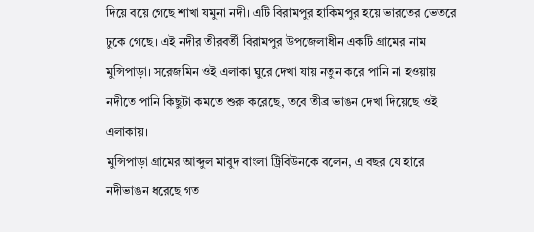দিয়ে বয়ে গেছে শাখা যমুনা নদী। এটি বিরামপুর হাকিমপুর হয়ে ভারতের ভেতরে ঢুকে গেছে। এই নদীর তীরবর্তী বিরামপুর উপজেলাধীন একটি গ্রামের নাম মুন্সিপাড়া। সরেজমিন ওই এলাকা ঘুরে দেখা যায় নতুন করে পানি না হওয়ায় নদীতে পানি কিছুটা কমতে শুরু করেছে, তবে তীব্র ভাঙন দেখা দিয়েছে ওই এলাকায়।
মুন্সিপাড়া গ্রামের আব্দুল মাবুদ বাংলা ট্রিবিউনকে বলেন, এ বছর যে হারে নদীভাঙন ধরেছে গত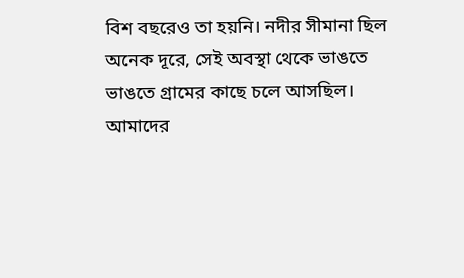বিশ বছরেও তা হয়নি। নদীর সীমানা ছিল অনেক দূরে, সেই অবস্থা থেকে ভাঙতে ভাঙতে গ্রামের কাছে চলে আসছিল। আমাদের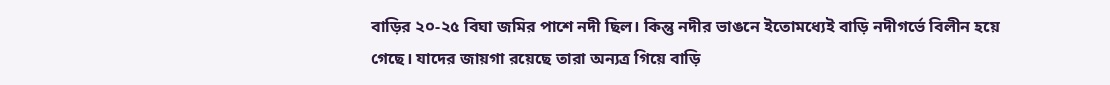বাড়ির ২০-২৫ বিঘা জমির পাশে নদী ছিল। কিন্তু নদীর ভাঙনে ইতোমধ্যেই বাড়ি নদীগর্ভে বিলীন হয়ে গেছে। যাদের জায়গা রয়েছে তারা অন্যত্র গিয়ে বাড়ি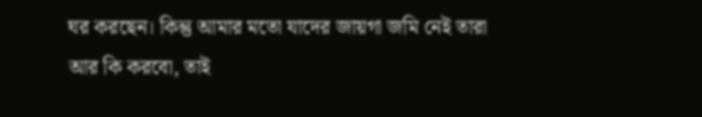ঘর করছেন। কিন্তু আমার মতো যাদের জায়গা জমি নেই তারা আর কি করবো, তাই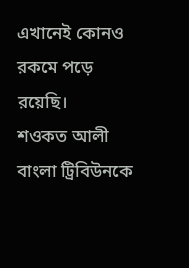এখানেই কোনও রকমে পড়ে রয়েছি।
শওকত আলী বাংলা ট্রিবিউনকে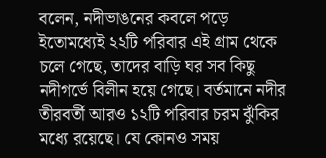বলেন, নদীভাঙনের কবলে পড়ে ইতোমধ্যেই ২২টি পরিবার এই গ্রাম থেকে চলে গেছে, তাদের বাড়ি ঘর সব কিছু নদীগর্ভে বিলীন হয়ে গেছে। বর্তমানে নদীর তীরবর্তী আরও ১২টি পরিবার চরম ঝুঁকির মধ্যে রয়েছে। যে কোনও সময়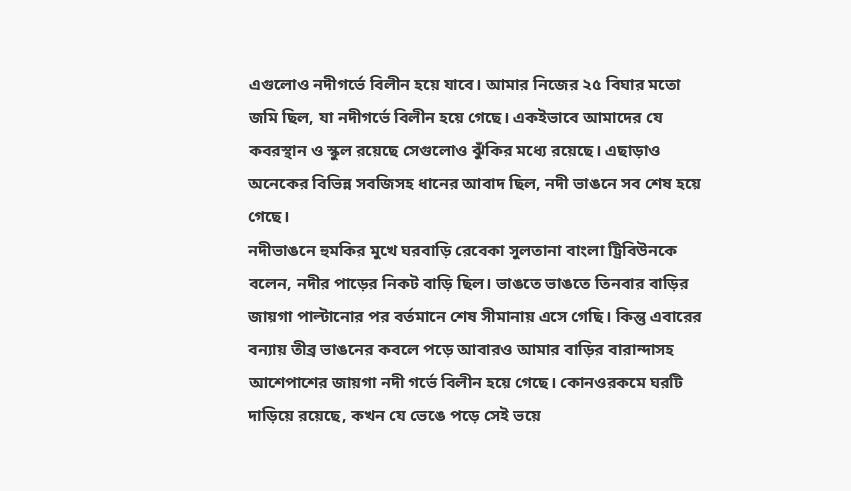এগুলোও নদীগর্ভে বিলীন হয়ে যাবে। আমার নিজের ২৫ বিঘার মতো জমি ছিল, যা নদীগর্ভে বিলীন হয়ে গেছে। একইভাবে আমাদের যে কবরস্থান ও স্কুল রয়েছে সেগুলোও ঝুঁকির মধ্যে রয়েছে। এছাড়াও অনেকের বিভিন্ন সবজিসহ ধানের আবাদ ছিল, নদী ভাঙনে সব শেষ হয়ে গেছে।
নদীভাঙনে হুমকির মুখে ঘরবাড়ি রেবেকা সুলতানা বাংলা ট্রিবিউনকে বলেন, নদীর পাড়ের নিকট বাড়ি ছিল। ভাঙতে ভাঙতে তিনবার বাড়ির জায়গা পাল্টানোর পর বর্তমানে শেষ সীমানায় এসে গেছি। কিন্তু এবারের বন্যায় তীব্র ভাঙনের কবলে পড়ে আবারও আমার বাড়ির বারান্দাসহ আশেপাশের জায়গা নদী গর্ভে বিলীন হয়ে গেছে। কোনওরকমে ঘরটি দাড়িয়ে রয়েছে, কখন যে ভেঙে পড়ে সেই ভয়ে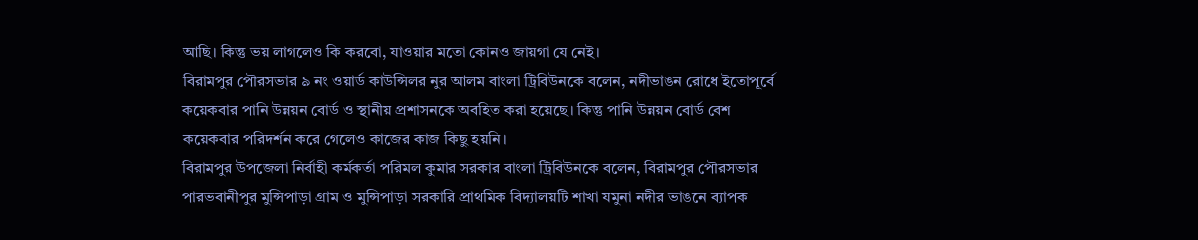আছি। কিন্তু ভয় লাগলেও কি করবো, যাওয়ার মতো কোনও জায়গা যে নেই।
বিরামপুর পৌরসভার ৯ নং ওয়ার্ড কাউন্সিলর নুর আলম বাংলা ট্রিবিউনকে বলেন, নদীভাঙন রোধে ইতোপূর্বে কয়েকবার পানি উন্নয়ন বোর্ড ও স্থানীয় প্রশাসনকে অবহিত করা হয়েছে। কিন্তু পানি উন্নয়ন বোর্ড বেশ কয়েকবার পরিদর্শন করে গেলেও কাজের কাজ কিছু হয়নি।
বিরামপুর উপজেলা নির্বাহী কর্মকর্তা পরিমল কুমার সরকার বাংলা ট্রিবিউনকে বলেন, বিরামপুর পৌরসভার পারভবানীপুর মুন্সিপাড়া গ্রাম ও মুন্সিপাড়া সরকারি প্রাথমিক বিদ্যালয়টি শাখা যমুনা নদীর ভাঙনে ব্যাপক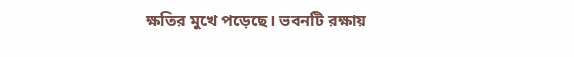ক্ষতির মুখে পড়েছে। ভবনটি রক্ষায়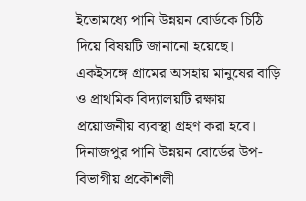ইতোমধ্যে পানি উন্নয়ন বোর্ডকে চিঠি দিয়ে বিষয়টি জানানো হয়েছে। একইসঙ্গে গ্রামের অসহায় মানুষের বাড়ি ও প্রাথমিক বিদ্যালয়টি রক্ষায় প্রয়োজনীয় ব্যবস্থা গ্রহণ করা হবে।
দিনাজপুর পানি উন্নয়ন বোর্ডের উপ-বিভাগীয় প্রকৌশলী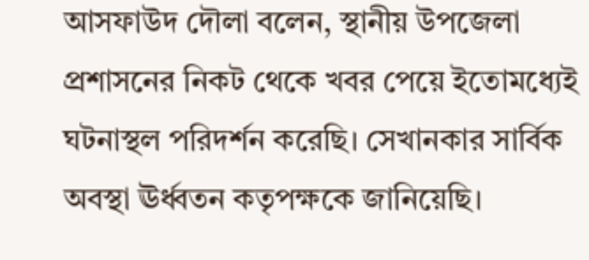আসফাউদ দৌলা বলেন, স্থানীয় উপজেলা প্রশাসনের নিকট থেকে খবর পেয়ে ইতোমধ্যেই ঘটনাস্থল পরিদর্শন করেছি। সেখানকার সার্বিক অবস্থা ঊর্ধ্বতন কতৃপক্ষকে জানিয়েছি।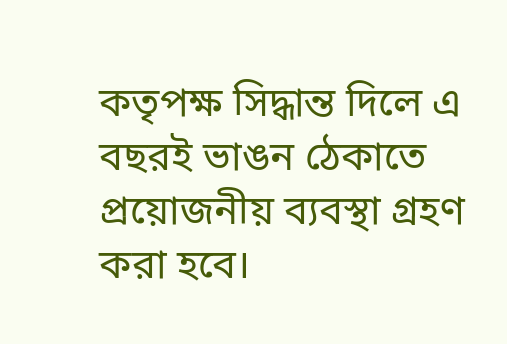কতৃপক্ষ সিদ্ধান্ত দিলে এ বছরই ভাঙন ঠেকাতে প্রয়োজনীয় ব্যবস্থা গ্রহণ করা হবে।